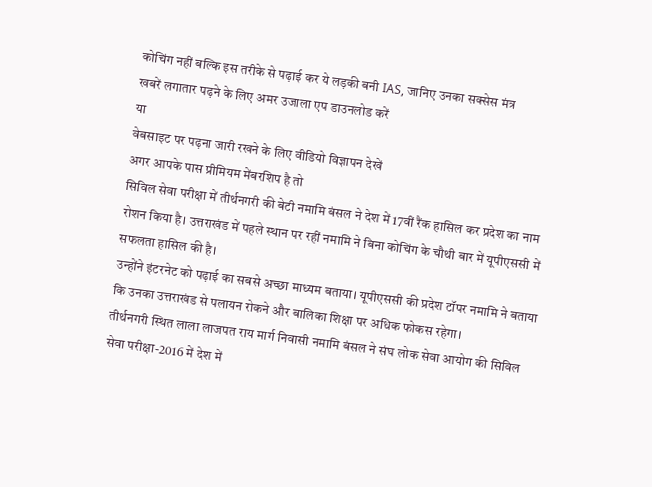कोचिंग नहीं बल्कि इस तरीके से पढ़ाई कर ये लड़की बनी IAS, जानिए उनका सक्सेस मंत्र
खबरें लगातार पढ़ने के लिए अमर उजाला एप डाउनलोड करें
या
वेबसाइट पर पढ़ना जारी रखने के लिए वीडियो विज्ञापन देखें
अगर आपके पास प्रीमियम मेंबरशिप है तो
सिविल सेवा परीक्षा में तीर्थनगरी की बेटी नमामि बंसल ने देश में 17वीं रैंक हासिल कर प्रदेश का नाम रोशन किया है। उत्तराखंड में पहले स्थान पर रहीं नमामि ने बिना कोचिंग के चौथी बार में यूपीएससी में सफलता हासिल की है।
उन्होंने इंटरनेट को पढ़ाई का सबसे अच्छा माध्यम बताया। यूपीएससी की प्रदेश टॉपर नमामि ने बताया कि उनका उत्तराखंड से पलायन रोकने और बालिका शिक्षा पर अधिक फोकस रहेगा।
तीर्थनगरी स्थित लाला लाजपत राय मार्ग निवासी नमामि बंसल ने संघ लोक सेवा आयोग की सिविल सेवा परीक्षा-2016 में देश में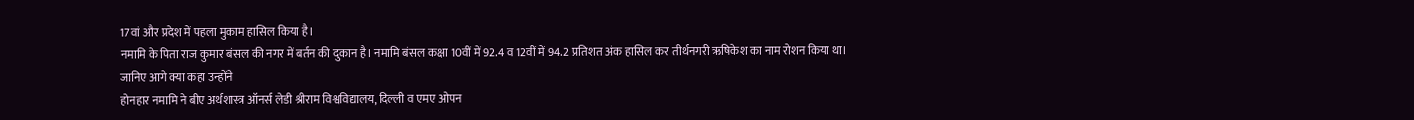17वां और प्रदेश में पहला मुकाम हासिल किया है।
नमामि के पिता राज कुमार बंसल की नगर में बर्तन की दुकान है। नमामि बंसल कक्षा 10वीं में 92.4 व 12वीं में 94.2 प्रतिशत अंक हासिल कर तीर्थनगरी ऋषिकेश का नाम रोशन किया था।
जानिए आगे क्या कहा उन्होंने
होनहार नमामि ने बीए अर्थशास्त्र ऑनर्स लेडी श्रीराम विश्वविद्यालय, दिल्ली व एमए ओपन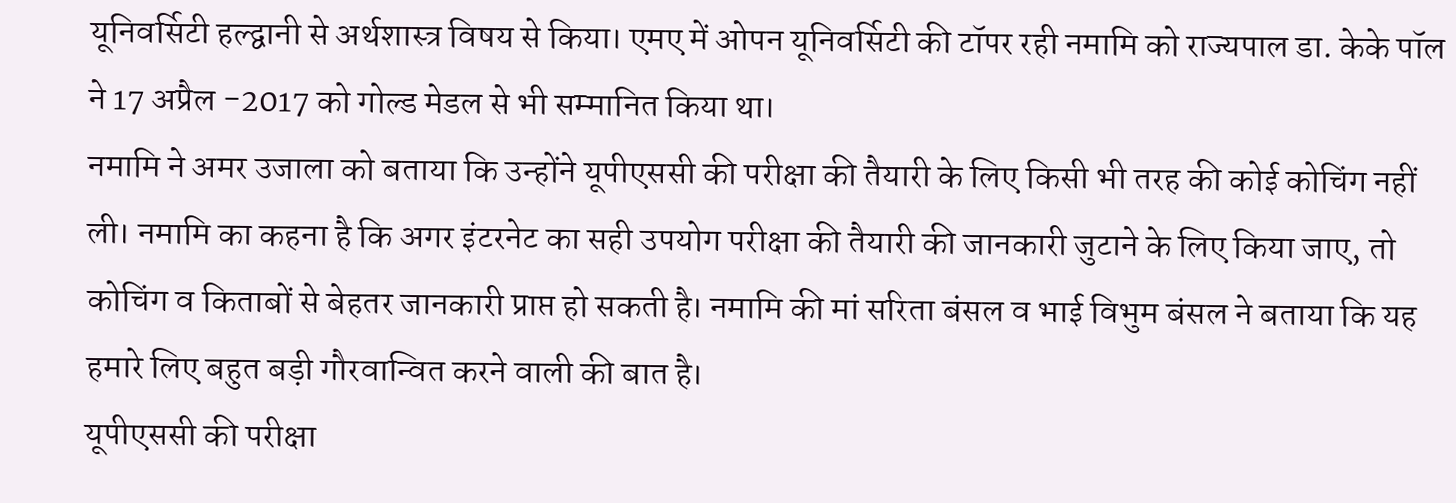यूनिवर्सिटी हल्द्वानी से अर्थशास्त्र विषय से किया। एमए में ओपन यूनिवर्सिटी की टॉपर रही नमामि को राज्यपाल डा. केके पॉल ने 17 अप्रैल -2017 को गोल्ड मेडल से भी सम्मानित किया था।
नमामि ने अमर उजाला को बताया कि उन्होंने यूपीएससी की परीक्षा की तैयारी के लिए किसी भी तरह की कोई कोचिंग नहीं ली। नमामि का कहना है कि अगर इंटरनेट का सही उपयोग परीक्षा की तैयारी की जानकारी जुटाने के लिए किया जाए, तो कोचिंग व किताबों से बेहतर जानकारी प्राप्त हो सकती है। नमामि की मां सरिता बंसल व भाई विभुम बंसल ने बताया कि यह हमारे लिए बहुत बड़ी गौरवान्वित करने वाली की बात है।
यूपीएससी की परीक्षा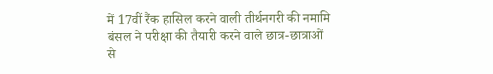में 17वीं रैंक हासिल करने वाली तीर्थनगरी की नमामि बंसल ने परीक्षा की तैयारी करने वाले छात्र-छात्राओं से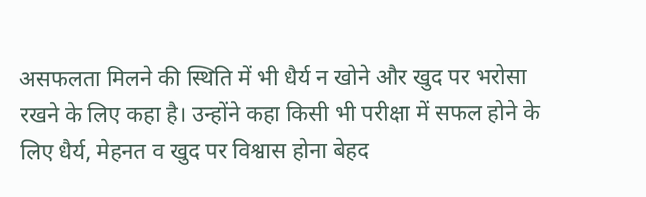असफलता मिलने की स्थिति में भी धैर्य न खोने और खुद पर भरोसा रखने के लिए कहा है। उन्होंने कहा किसी भी परीक्षा में सफल होने के लिए धैर्य, मेहनत व खुद पर विश्वास होना बेहद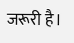जरूरी है।